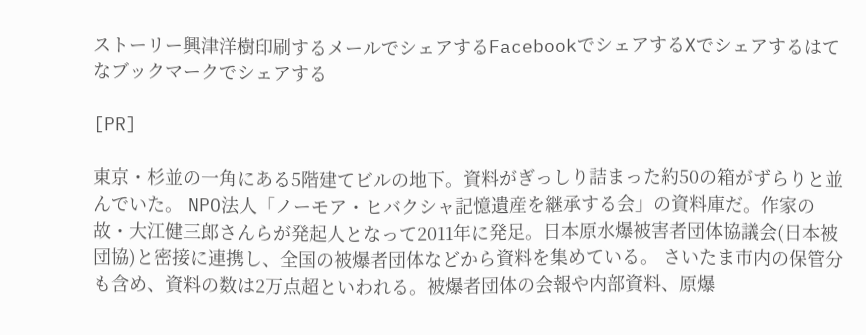ストーリー興津洋樹印刷するメールでシェアするFacebookでシェアするXでシェアするはてなブックマークでシェアする

[PR]

東京・杉並の一角にある5階建てビルの地下。資料がぎっしり詰まった約50の箱がずらりと並んでいた。 NPO法人「ノーモア・ヒバクシャ記憶遺産を継承する会」の資料庫だ。作家の故・大江健三郎さんらが発起人となって2011年に発足。日本原水爆被害者団体協議会(日本被団協)と密接に連携し、全国の被爆者団体などから資料を集めている。 さいたま市内の保管分も含め、資料の数は2万点超といわれる。被爆者団体の会報や内部資料、原爆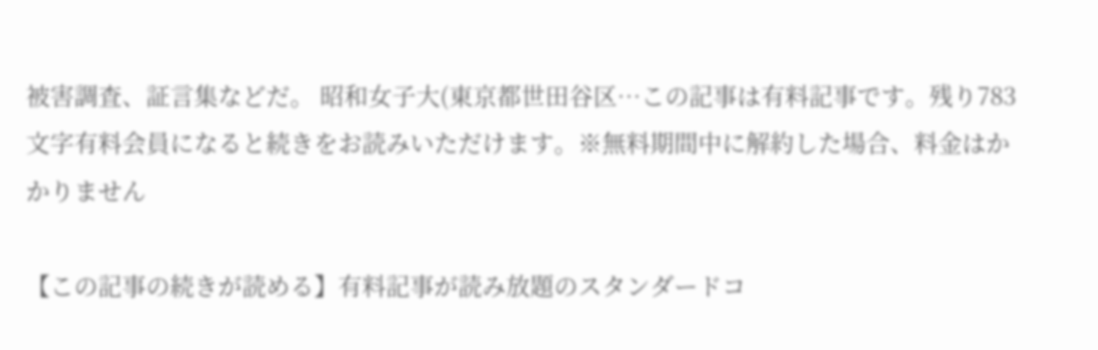被害調査、証言集などだ。 昭和女子大(東京都世田谷区…この記事は有料記事です。残り783文字有料会員になると続きをお読みいただけます。※無料期間中に解約した場合、料金はかかりません

【この記事の続きが読める】有料記事が読み放題のスタンダードコ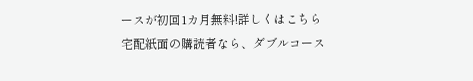ースが初回1カ月無料!詳しくはこちら宅配紙面の購読者なら、ダブルコース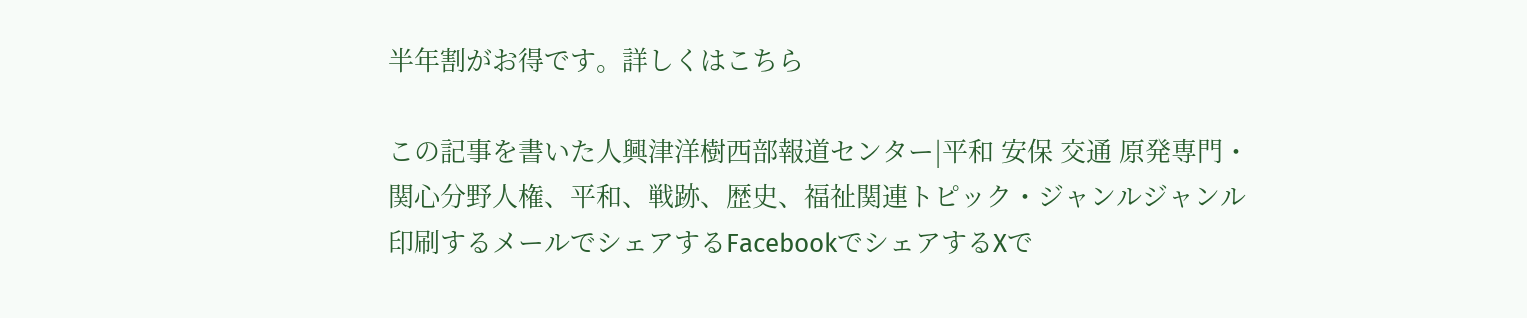半年割がお得です。詳しくはこちら

この記事を書いた人興津洋樹西部報道センター|平和 安保 交通 原発専門・関心分野人権、平和、戦跡、歴史、福祉関連トピック・ジャンルジャンル印刷するメールでシェアするFacebookでシェアするXで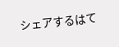シェアするはて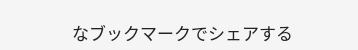なブックマークでシェアする